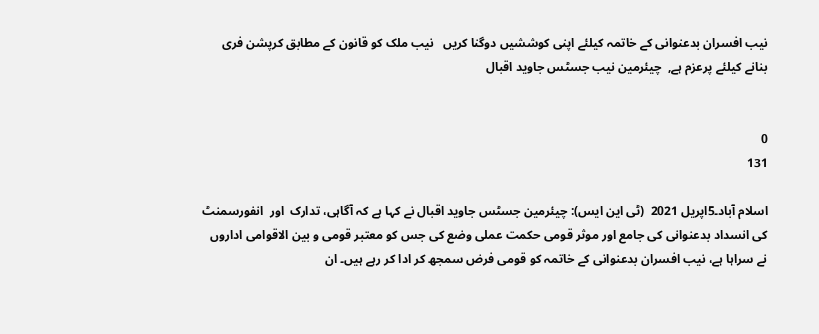نیب افسران بدعنوانی کے خاتمہ کیلئے اپنی کوششیں دوگنا کریں   نیب ملک کو قانون کے مطابق کرپشن فری بنانے کیلئے پرعزم ہے,  چیئرمین نیب جسٹس جاوید اقبال


0
131

اسلام آباد۔5اپریل 2021  (ٹی این ایس): چیئرمین جسٹس جاوید اقبال نے کہا ہے کہ آگاہی، تدارک  اور  انفورسمنٹ کی انسداد بدعنوانی کی جامع اور موثر قومی حکمت عملی وضع کی جس کو معتبر قومی و بین الاقوامی اداروں نے سراہا ہے، نیب افسران بدعنوانی کے خاتمہ کو قومی فرض سمجھ کر ادا کر رہے ہیں۔ ان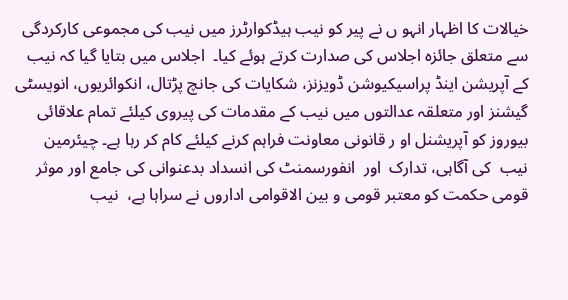خیالات کا اظہار انہو ں نے پیر کو نیب ہیڈکوارٹرز میں نیب کی مجموعی کارکردگی سے متعلق جائزہ اجلاس کی صدارت کرتے ہوئے کیا۔  اجلاس میں بتایا گیا کہ نیب کے آپریشن اینڈ پراسیکیوشن ڈویزنز، شکایات کی جانچ پڑتال، انکوائریوں، انویسٹی گیشنز اور متعلقہ عدالتوں میں نیب کے مقدمات کی پیروی کیلئے تمام علاقائی بیوروز کو آپریشنل او ر قانونی معاونت فراہم کرنے کیلئے کام کر رہا ہے۔ چیئرمین نیب  کی آگاہی، تدارک  اور  انفورسمنٹ کی انسداد بدعنوانی کی جامع اور موثر قومی حکمت کو معتبر قومی و بین الاقوامی اداروں نے سراہا ہے،  نیب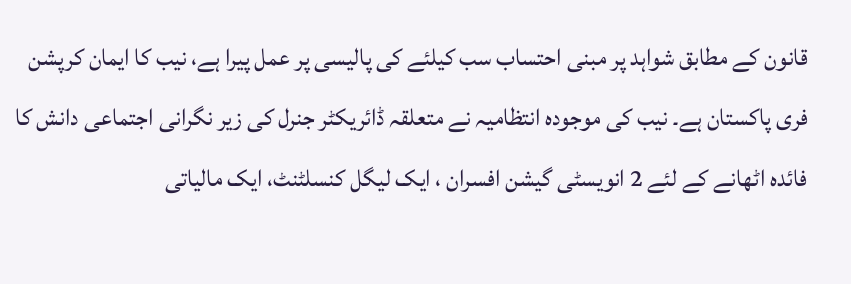قانون کے مطابق شواہد پر مبنی احتساب سب کیلئے کی پالیسی پر عمل پیرا ہے، نیب کا ایمان کرپشن فری پاکستان ہے۔ نیب کی موجودہ انتظامیہ نے متعلقہ ڈائریکٹر جنرل کی زیر نگرانی اجتماعی دانش کا فائدہ اٹھانے کے لئے 2 انویسٹی گیشن افسران ، ایک لیگل کنسلٹنٹ، ایک مالیاتی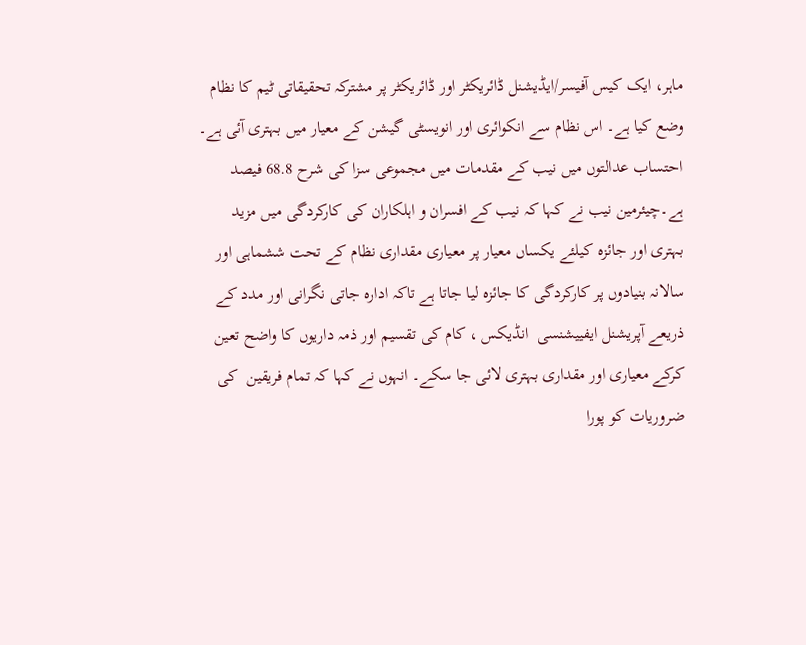ماہر، ایک کیس آفیسر/ایڈیشنل ڈائریکٹر اور ڈائریکٹر پر مشترکہ تحقیقاتی ٹیم کا نظام وضع کیا ہے۔ اس نظام سے انکوائری اور انویسٹی گیشن کے معیار میں بہتری آئی ہے۔ احتساب عدالتوں میں نیب کے مقدمات میں مجموعی سزا کی شرح 68.8 فیصد ہے۔چیئرمین نیب نے کہا کہ نیب کے افسران و اہلکاران کی کارکردگی میں مزید بہتری اور جائزہ کیلئے یکساں معیار پر معیاری مقداری نظام کے تحت ششماہی اور سالانہ بنیادوں پر کارکردگی کا جائزہ لیا جاتا ہے تاکہ ادارہ جاتی نگرانی اور مدد کے ذریعے آپریشنل ایفییشنسی  انڈیکس ، کام کی تقسیم اور ذمہ داریوں کا واضح تعین کرکے معیاری اور مقداری بہتری لائی جا سکے۔ انہوں نے کہا کہ تمام فریقین  کی ضروریات کو پورا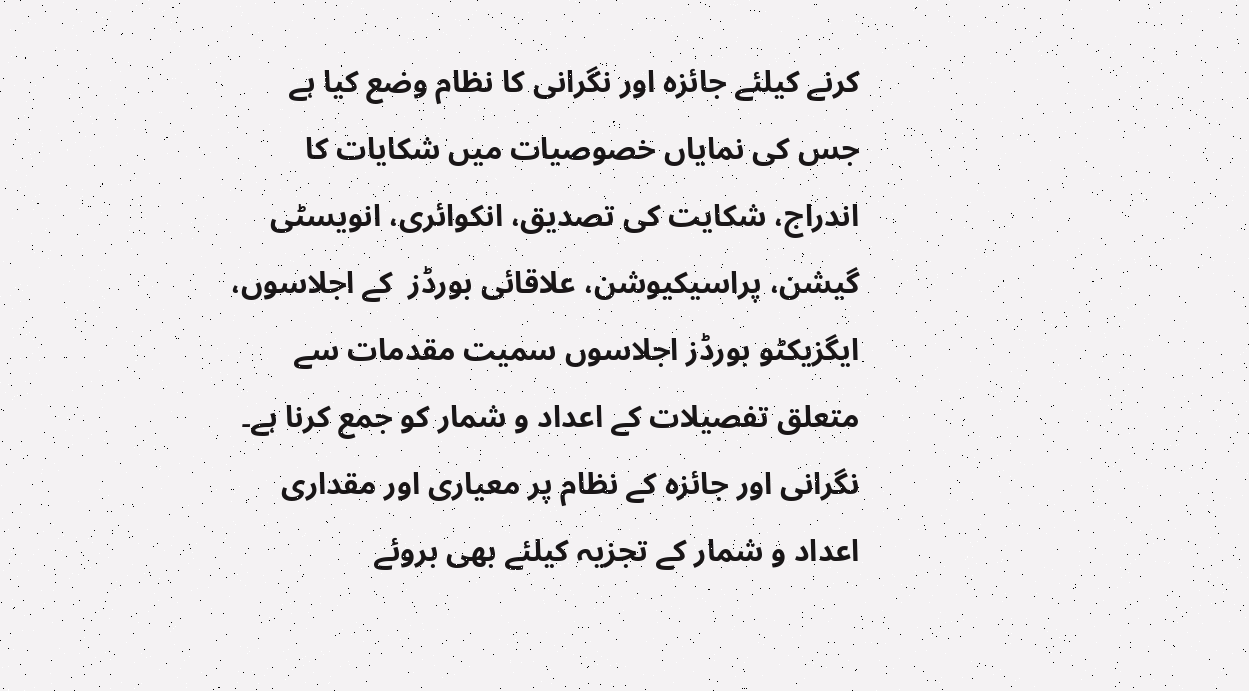کرنے کیلئے جائزہ اور نگرانی کا نظام وضع کیا ہے جس کی نمایاں خصوصیات میں شکایات کا اندراج، شکایت کی تصدیق، انکوائری، انویسٹی گیشن، پراسیکیوشن، علاقائی بورڈز  کے اجلاسوں، ایگزیکٹو بورڈز اجلاسوں سمیت مقدمات سے متعلق تفصیلات کے اعداد و شمار کو جمع کرنا ہے۔ نگرانی اور جائزہ کے نظام پر معیاری اور مقداری اعداد و شمار کے تجزیہ کیلئے بھی بروئے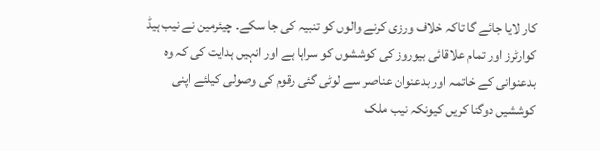کار لایا جائے گا تاکہ خلاف ورزی کرنے والوں کو تنبیہ کی جا سکے۔ چیئرمین نے نیب ہیڈ کوارٹرز اور تمام علاقائی بیوروز کی کوششوں کو سراہا ہے اور انہیں ہدایت کی کہ وہ بدعنوانی کے خاتمہ اور بدعنوان عناصر سے لوٹی گئی رقوم کی وصولی کیلئے اپنی کوششیں دوگنا کریں کیونکہ نیب ملک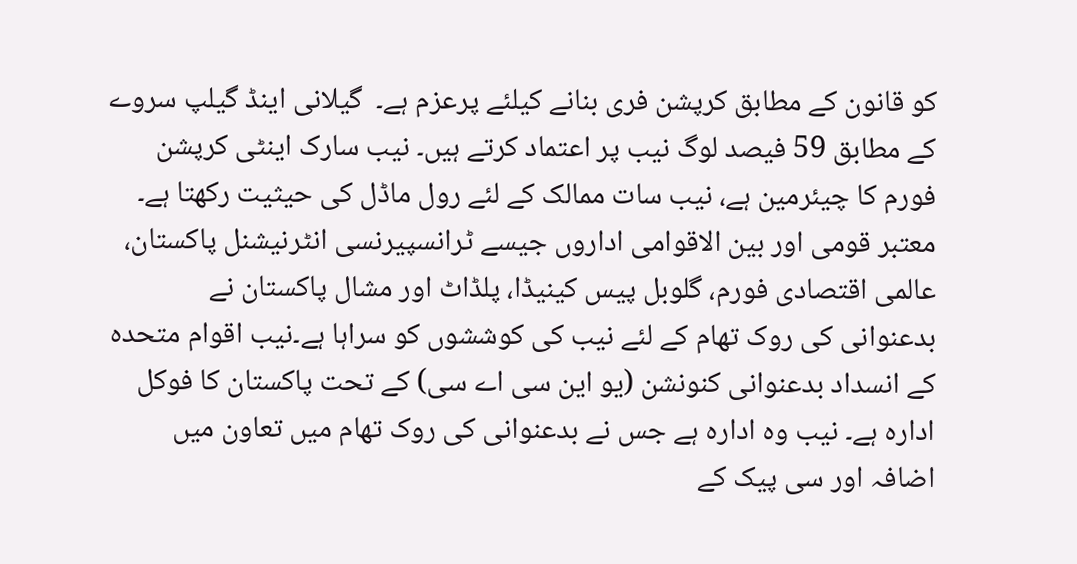کو قانون کے مطابق کرپشن فری بنانے کیلئے پرعزم ہے۔  گیلانی اینڈ گیلپ سروے کے مطابق 59 فیصد لوگ نیب پر اعتماد کرتے ہیں۔ نیب سارک اینٹی کرپشن فورم کا چیئرمین ہے، نیب سات ممالک کے لئے رول ماڈل کی حیثیت رکھتا ہے۔ معتبر قومی اور بین الاقوامی اداروں جیسے ٹرانسپیرنسی انٹرنیشنل پاکستان، عالمی اقتصادی فورم، گلوبل پیس کینیڈا، پلڈاٹ اور مشال پاکستان نے بدعنوانی کی روک تھام کے لئے نیب کی کوششوں کو سراہا ہے۔نیب اقوام متحدہ کے انسداد بدعنوانی کنونشن (یو این سی اے سی) کے تحت پاکستان کا فوکل ادارہ ہے۔ نیب وہ ادارہ ہے جس نے بدعنوانی کی روک تھام میں تعاون میں اضافہ اور سی پیک کے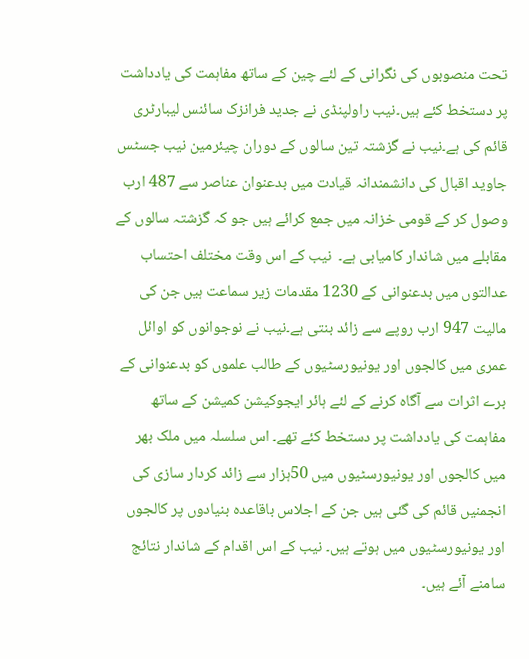تحت منصوبوں کی نگرانی کے لئے چین کے ساتھ مفاہمت کی یادداشت پر دستخط کئے ہیں۔نیب راولپنڈی نے جدید فرانزک سائنس لیبارٹری قائم کی ہے۔نیب نے گزشتہ تین سالوں کے دوران چیئرمین نیب جسٹس جاوید اقبال کی دانشمندانہ قیادت میں بدعنوان عناصر سے 487 ارب وصول کر کے قومی خزانہ میں جمع کرائے ہیں جو کہ گزشتہ سالوں کے مقابلے میں شاندار کامیابی ہے۔  نیب کے اس وقت مختلف احتساب عدالتوں میں بدعنوانی کے 1230 مقدمات زیر سماعت ہیں جن کی مالیت 947 ارب روپے سے زائد بنتی ہے۔نیب نے نوجوانوں کو اوائل عمری میں کالجوں اور یونیورسٹیوں کے طالب علموں کو بدعنوانی کے برے اثرات سے آگاہ کرنے کے لئے ہائر ایجوکیشن کمیشن کے ساتھ مفاہمت کی یادداشت پر دستخط کئے تھے۔ اس سلسلہ میں ملک بھر میں کالجوں اور یونیورسٹیوں میں 50ہزار سے زائد کردار سازی کی انجمنیں قائم کی گئی ہیں جن کے اجلاس باقاعدہ بنیادوں پر کالجوں اور یونیورسٹیوں میں ہوتے ہیں۔ نیب کے اس اقدام کے شاندار نتائج سامنے آئے ہیں۔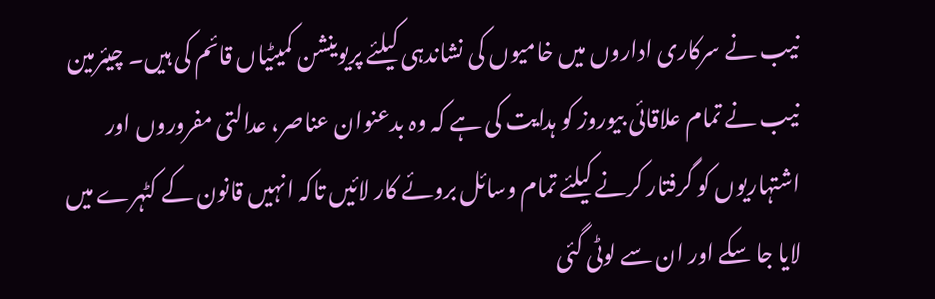نیب نے سرکاری اداروں میں خامیوں کی نشاندہی کیلئے پریوینشن کمیٹیاں قائم کی ہیں۔ چیئرمین نیب نے تمام علاقائی بیوروز کو ہدایت کی ہے کہ وہ بدعنوان عناصر، عدالتی مفروروں اور اشتہاریوں کو گرفتار کرنے کیلئے تمام وسائل بروئے کار لائیں تاکہ انہیں قانون کے کٹہرے میں لایا جا سکے اور ان سے لوٹی گئی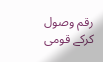رقم وصول کرکے قومی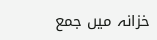خزانہ میں جمع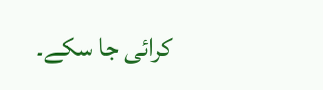کرائی جا سکے۔